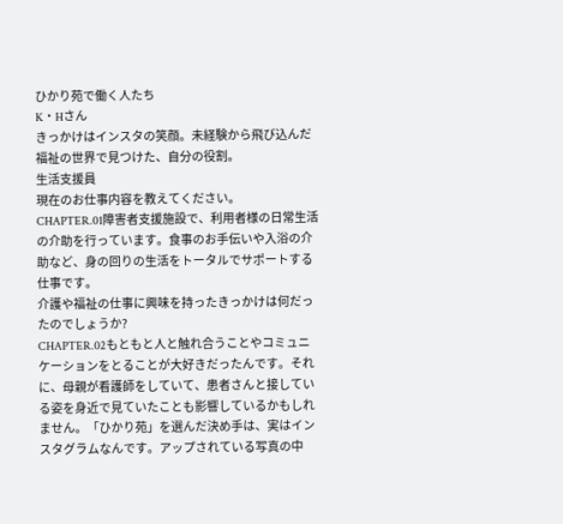ひかり苑で働く人たち
K・Hさん
きっかけはインスタの笑顔。未経験から飛び込んだ福祉の世界で見つけた、自分の役割。
生活支援員
現在のお仕事内容を教えてください。
CHAPTER.01障害者支援施設で、利用者様の日常生活の介助を行っています。食事のお手伝いや入浴の介助など、身の回りの生活をトータルでサポートする仕事です。
介護や福祉の仕事に興味を持ったきっかけは何だったのでしょうか?
CHAPTER.02もともと人と触れ合うことやコミュニケーションをとることが大好きだったんです。それに、母親が看護師をしていて、患者さんと接している姿を身近で見ていたことも影響しているかもしれません。「ひかり苑」を選んだ決め手は、実はインスタグラムなんです。アップされている写真の中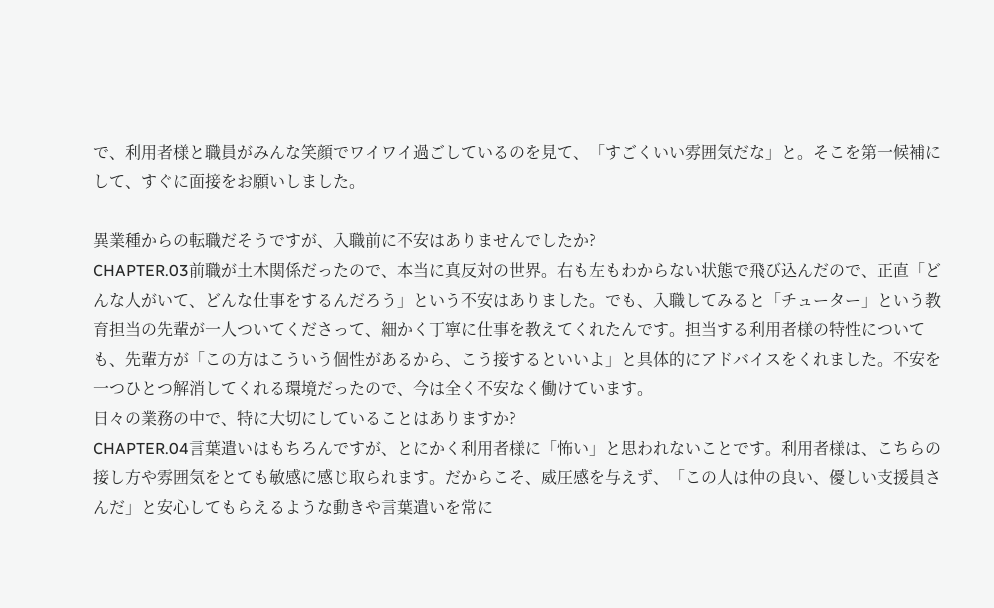で、利用者様と職員がみんな笑顔でワイワイ過ごしているのを見て、「すごくいい雰囲気だな」と。そこを第一候補にして、すぐに面接をお願いしました。

異業種からの転職だそうですが、入職前に不安はありませんでしたか?
CHAPTER.03前職が土木関係だったので、本当に真反対の世界。右も左もわからない状態で飛び込んだので、正直「どんな人がいて、どんな仕事をするんだろう」という不安はありました。でも、入職してみると「チューター」という教育担当の先輩が一人ついてくださって、細かく丁寧に仕事を教えてくれたんです。担当する利用者様の特性についても、先輩方が「この方はこういう個性があるから、こう接するといいよ」と具体的にアドバイスをくれました。不安を一つひとつ解消してくれる環境だったので、今は全く不安なく働けています。
日々の業務の中で、特に大切にしていることはありますか?
CHAPTER.04言葉遣いはもちろんですが、とにかく利用者様に「怖い」と思われないことです。利用者様は、こちらの接し方や雰囲気をとても敏感に感じ取られます。だからこそ、威圧感を与えず、「この人は仲の良い、優しい支援員さんだ」と安心してもらえるような動きや言葉遣いを常に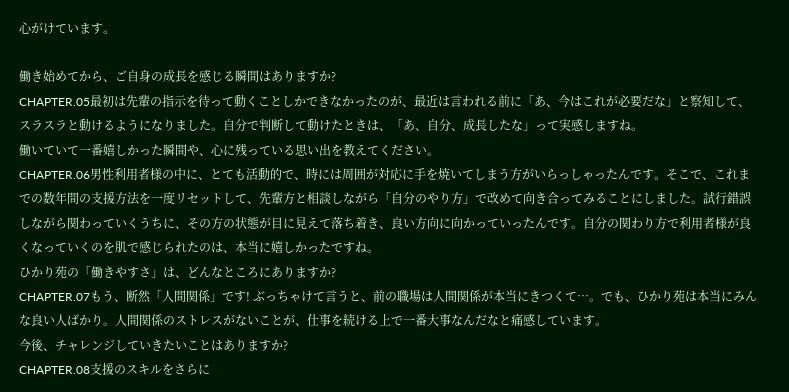心がけています。

働き始めてから、ご自身の成長を感じる瞬間はありますか?
CHAPTER.05最初は先輩の指示を待って動くことしかできなかったのが、最近は言われる前に「あ、今はこれが必要だな」と察知して、スラスラと動けるようになりました。自分で判断して動けたときは、「あ、自分、成長したな」って実感しますね。
働いていて一番嬉しかった瞬間や、心に残っている思い出を教えてください。
CHAPTER.06男性利用者様の中に、とても活動的で、時には周囲が対応に手を焼いてしまう方がいらっしゃったんです。そこで、これまでの数年間の支援方法を一度リセットして、先輩方と相談しながら「自分のやり方」で改めて向き合ってみることにしました。試行錯誤しながら関わっていくうちに、その方の状態が目に見えて落ち着き、良い方向に向かっていったんです。自分の関わり方で利用者様が良くなっていくのを肌で感じられたのは、本当に嬉しかったですね。
ひかり苑の「働きやすさ」は、どんなところにありますか?
CHAPTER.07もう、断然「人間関係」です! ぶっちゃけて言うと、前の職場は人間関係が本当にきつくて…。でも、ひかり苑は本当にみんな良い人ばかり。人間関係のストレスがないことが、仕事を続ける上で一番大事なんだなと痛感しています。
今後、チャレンジしていきたいことはありますか?
CHAPTER.08支援のスキルをさらに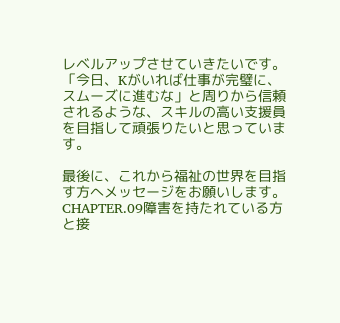レベルアップさせていきたいです。「今日、Kがいれば仕事が完璧に、スムーズに進むな」と周りから信頼されるような、スキルの高い支援員を目指して頑張りたいと思っています。

最後に、これから福祉の世界を目指す方へメッセージをお願いします。
CHAPTER.09障害を持たれている方と接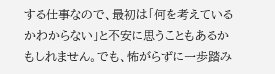する仕事なので、最初は「何を考えているかわからない」と不安に思うこともあるかもしれません。でも、怖がらずに一歩踏み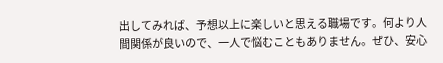出してみれば、予想以上に楽しいと思える職場です。何より人間関係が良いので、一人で悩むこともありません。ぜひ、安心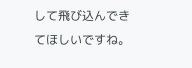して飛び込んできてほしいですね。